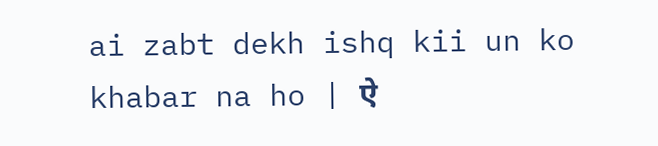ai zabt dekh ishq kii un ko khabar na ho | ऐ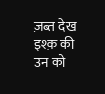ज़ब्त देख इश्क़ की उन को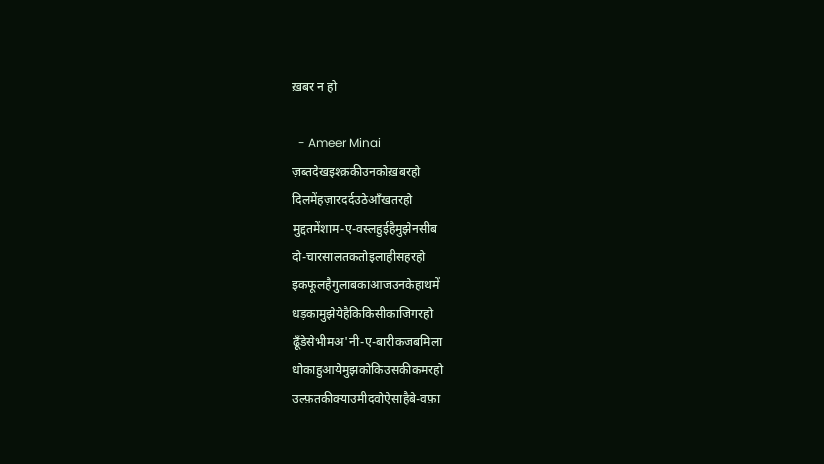ख़बर न हो

  - Ameer Minai
ज़ब्तदेखइश्क़कीउनकोख़बरहो
दिलमेंहज़ारदर्दउठेआँखतरहो
मुद्दतमेंशाम-ए-वस्लहुईहैमुझेनसीब
दो-चारसालतकतोइलाहीसहरहो
इकफूलहैगुलाबकाआजउनकेहाथमें
धड़कामुझेयेहैकिकिसीकाजिगरहो
ढूँडेसेभीमअ'नी-ए-बारीकजबमिला
धोकाहुआयेमुझकोकिउसकीकमरहो
उल्फ़तकीक्याउमीदवोऐसाहैबे-वफ़ा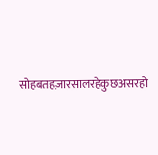सोहबतहज़ारसालरहेकुछअसरहो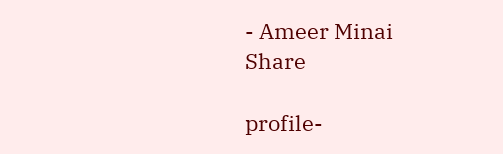- Ameer Minai
Share

profile-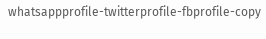whatsappprofile-twitterprofile-fbprofile-copy